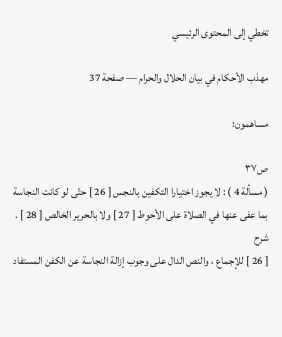تخطي إلى المحتوى الرئيسي

مهذب الأحكام في بيان الحلال والحرام — صفحة 37

مساهمون:

ص٣٧
( مسألة 4 ) : لا يجوز اختيارا التكفين بالنجس [ 26 ] حتّى لو كانت النجاسة بما عفى عنها في الصلاة على الأحوط [ 27 ] ولا بالحرير الخالص [ 28 ] .
شرح
[ 26 ] للإجماع ، والنص الدال على وجوب إزالة النجاسة عن الكفن المستفاد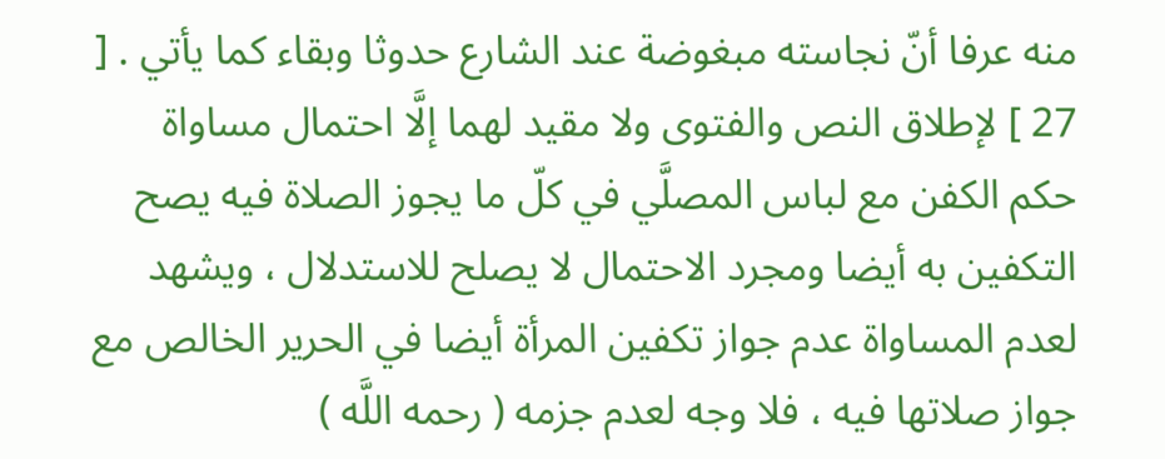منه عرفا أنّ نجاسته مبغوضة عند الشارع حدوثا وبقاء كما يأتي . [ 27 ] لإطلاق النص والفتوى ولا مقيد لهما إلَّا احتمال مساواة حكم الكفن مع لباس المصلَّي في كلّ ما يجوز الصلاة فيه يصح التكفين به أيضا ومجرد الاحتمال لا يصلح للاستدلال ، ويشهد لعدم المساواة عدم جواز تكفين المرأة أيضا في الحرير الخالص مع جواز صلاتها فيه ، فلا وجه لعدم جزمه ( رحمه اللَّه )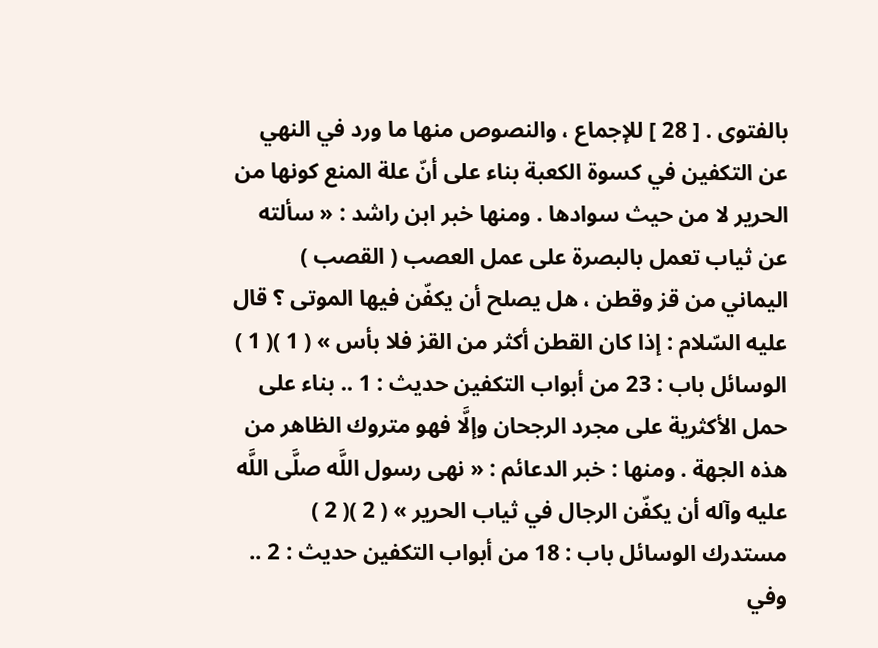بالفتوى . [ 28 ] للإجماع ، والنصوص منها ما ورد في النهي عن التكفين في كسوة الكعبة بناء على أنّ علة المنع كونها من الحرير لا من حيث سوادها . ومنها خبر ابن راشد : « سألته عن ثياب تعمل بالبصرة على عمل العصب ( القصب ) اليماني من قز وقطن ، هل يصلح أن يكفّن فيها الموتى ؟ قال عليه السّلام : إذا كان القطن أكثر من القز فلا بأس » ( 1 )( 1 ) الوسائل باب : 23 من أبواب التكفين حديث : 1 .. بناء على حمل الأكثرية على مجرد الرجحان وإلَّا فهو متروك الظاهر من هذه الجهة . ومنها : خبر الدعائم : « نهى رسول اللَّه صلَّى اللَّه عليه وآله أن يكفّن الرجال في ثياب الحرير » ( 2 )( 2 ) مستدرك الوسائل باب : 18 من أبواب التكفين حديث : 2 .. وفي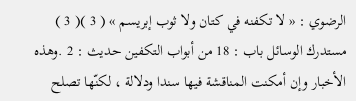الرضوي : « لا تكفنه في كتان ولا ثوب إبريسم » ( 3 )( 3 ) مستدرك الوسائل باب : 18 من أبواب التكفين حديث : 2 .وهذه الأخبار وإن أمكنت المناقشة فيها سندا ودلالة ، لكنّها تصلح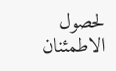لحصول الاطمئنان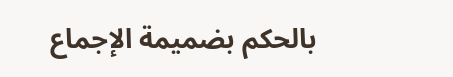بالحكم بضميمة الإجماع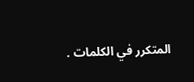المتكرر في الكلمات .